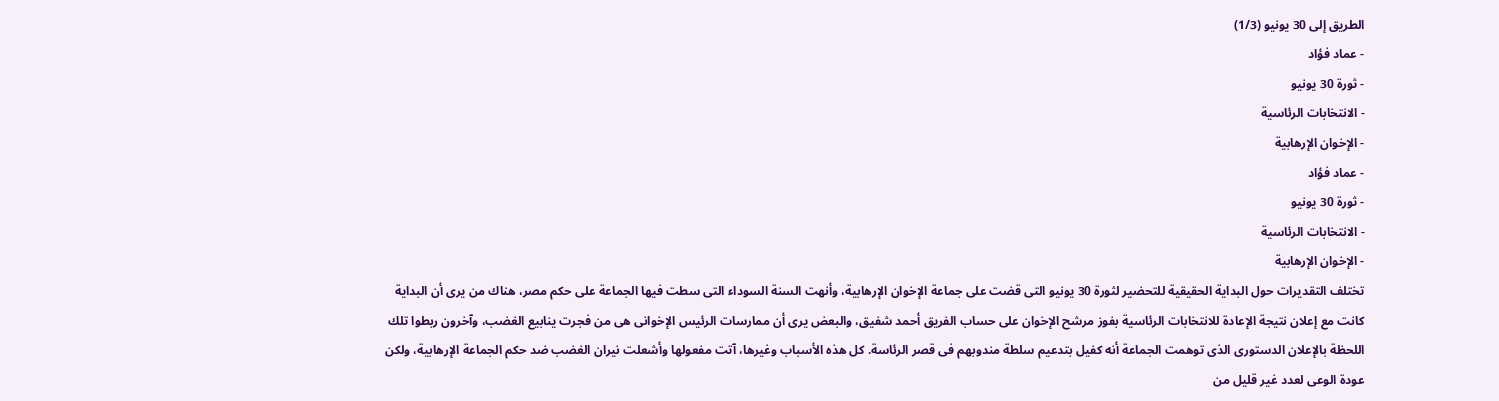الطريق إلى 30 يونيو (1/3)
- عماد فؤاد
- ثورة 30 يونيو
- الانتخابات الرئاسية
- الإخوان الإرهابية
- عماد فؤاد
- ثورة 30 يونيو
- الانتخابات الرئاسية
- الإخوان الإرهابية
تختلف التقديرات حول البداية الحقيقية للتحضير لثورة 30 يونيو التى قضت على جماعة الإخوان الإرهابية، وأنهت السنة السوداء التى سطت فيها الجماعة على حكم مصر، هناك من يرى أن البداية كانت مع إعلان نتيجة الإعادة للانتخابات الرئاسية بفوز مرشح الإخوان على حساب الفريق أحمد شفيق، والبعض يرى أن ممارسات الرئيس الإخوانى هى من فجرت ينابيع الغضب، وآخرون ربطوا تلك اللحظة بالإعلان الدستورى الذى توهمت الجماعة أنه كفيل بتدعيم سلطة مندوبهم فى قصر الرئاسة. كل هذه الأسباب وغيرها، آتت مفعولها وأشعلت نيران الغضب ضد حكم الجماعة الإرهابية، ولكن عودة الوعى لعدد غير قليل من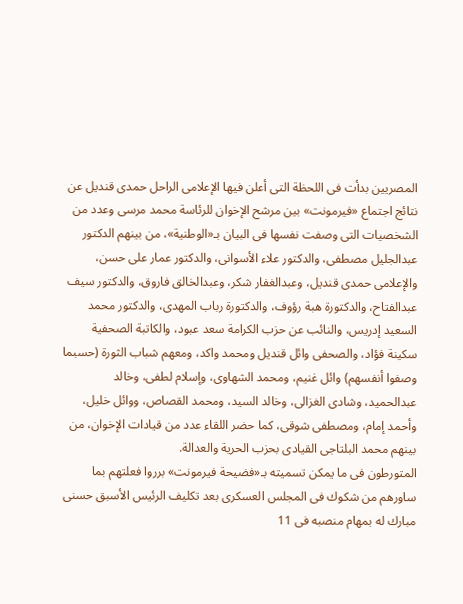المصريين بدأت فى اللحظة التى أعلن فيها الإعلامى الراحل حمدى قنديل عن نتائج اجتماع «فيرمونت» بين مرشح الإخوان للرئاسة محمد مرسى وعدد من الشخصيات التى وصفت نفسها فى البيان بـ«الوطنية»، من بينهم الدكتور عبدالجليل مصطفى، والدكتور علاء الأسوانى، والدكتور عمار على حسن، والإعلامى حمدى قنديل، وعبدالغفار شكر، وعبدالخالق فاروق، والدكتور سيف عبدالفتاح، والدكتورة هبة رؤوف، والدكتورة رباب المهدى، والدكتور محمد السعيد إدريس، والنائب عن حزب الكرامة سعد عبود، والكاتبة الصحفية سكينة فؤاد، والصحفى وائل قنديل ومحمد واكد، ومعهم شباب الثورة (حسبما وصفوا أنفسهم) وائل غنيم، ومحمد الشهاوى، وإسلام لطفى، وخالد عبدالحميد، وشادى الغزالى، وخالد السيد، ومحمد القصاص، ووائل خليل، وأحمد إمام، ومصطفى شوقى، كما حضر اللقاء عدد من قيادات الإخوان، من بينهم محمد البلتاجى القيادى بحزب الحرية والعدالة.
المتورطون فى ما يمكن تسميته بـ«فضيحة فيرمونت» برروا فعلتهم بما ساورهم من شكوك فى المجلس العسكرى بعد تكليف الرئيس الأسبق حسنى مبارك له بمهام منصبه فى 11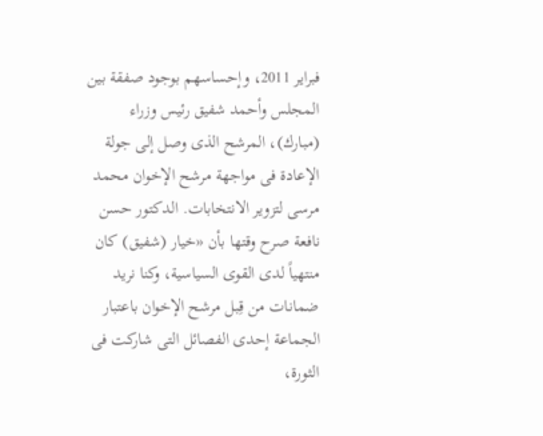فبراير 2011، وإحساسهم بوجود صفقة بين المجلس وأحمد شفيق رئيس وزراء (مبارك)، المرشح الذى وصل إلى جولة الإعادة فى مواجهة مرشح الإخوان محمد مرسى لتزوير الانتخابات. الدكتور حسن نافعة صرح وقتها بأن «خيار (شفيق) كان منتهياً لدى القوى السياسية، وكنا نريد ضمانات من قِبل مرشح الإخوان باعتبار الجماعة إحدى الفصائل التى شاركت فى الثورة،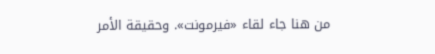من هنا جاء لقاء «فيرمونت». وحقيقة الأمر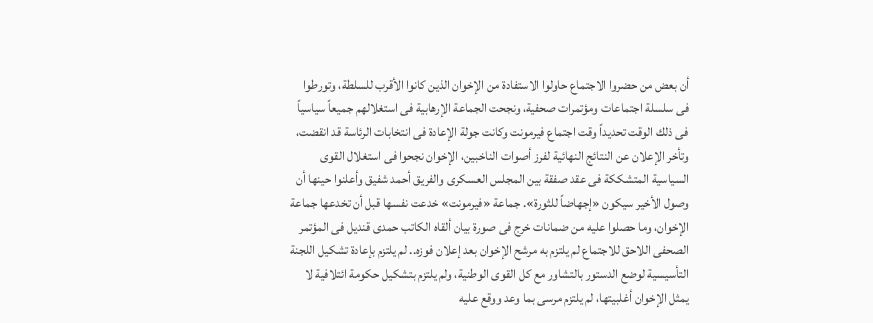أن بعض من حضروا الاجتماع حاولوا الاستفادة من الإخوان الذين كانوا الأقرب للسلطة، وتورطوا فى سلسلة اجتماعات ومؤتمرات صحفية، ونجحت الجماعة الإرهابية فى استغلالهم جميعاً سياسياً فى ذلك الوقت تحديداً وقت اجتماع فيرمونت وكانت جولة الإعادة فى انتخابات الرئاسة قد انقضت، وتأخر الإعلان عن النتائج النهائية لفرز أصوات الناخبين، الإخوان نجحوا فى استغلال القوى السياسية المتشككة فى عقد صفقة بين المجلس العسكرى والفريق أحمد شفيق وأعلنوا حينها أن وصول الأخير سيكون «إجهاضاً للثورة». جماعة «فيرمونت» خدعت نفسها قبل أن تخدعها جماعة الإخوان، وما حصلوا عليه من ضمانات خرج فى صورة بيان ألقاه الكاتب حمدى قنديل فى المؤتمر الصحفى اللاحق للاجتماع لم يلتزم به مرشح الإخوان بعد إعلان فوزه.. لم يلتزم بإعادة تشكيل اللجنة التأسيسية لوضع الدستور بالتشاور مع كل القوى الوطنية، ولم يلتزم بتشكيل حكومة ائتلافية لا يمثل الإخوان أغلبيتها، لم يلتزم مرسى بما وعد ووقع عليه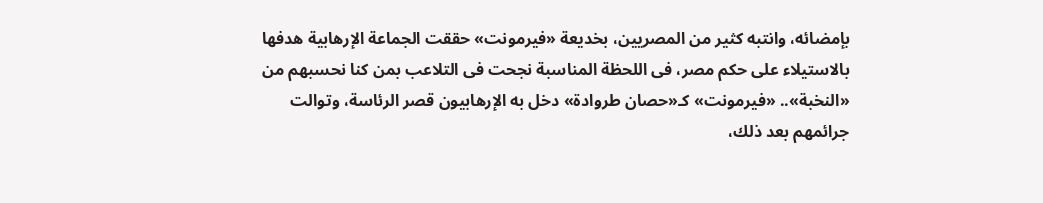بإمضائه، وانتبه كثير من المصريين، بخديعة «فيرمونت» حققت الجماعة الإرهابية هدفها بالاستيلاء على حكم مصر، فى اللحظة المناسبة نجحت فى التلاعب بمن كنا نحسبهم من «النخبة».. «فيرمونت» كـ«حصان طروادة» دخل به الإرهابيون قصر الرئاسة، وتوالت جرائمهم بعد ذلك،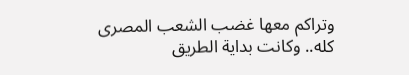وتراكم معها غضب الشعب المصرى كله.. وكانت بداية الطريق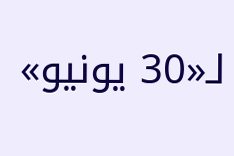لـ«30 يونيو»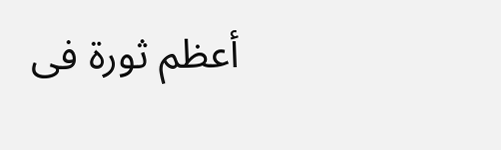أعظم ثورة فى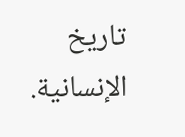تاريخ الإنسانية.